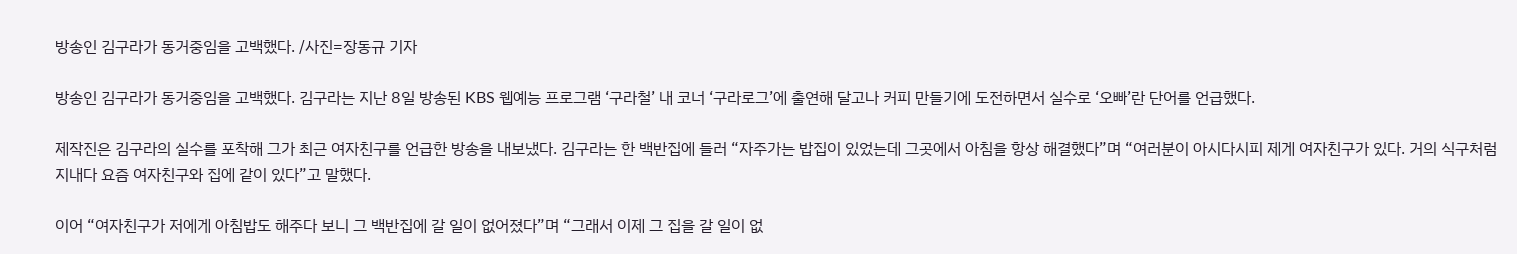방송인 김구라가 동거중임을 고백했다. /사진=장동규 기자

방송인 김구라가 동거중임을 고백했다. 김구라는 지난 8일 방송된 KBS 웹예능 프로그램 ‘구라철’ 내 코너 ‘구라로그’에 출연해 달고나 커피 만들기에 도전하면서 실수로 ‘오빠’란 단어를 언급했다.

제작진은 김구라의 실수를 포착해 그가 최근 여자친구를 언급한 방송을 내보냈다. 김구라는 한 백반집에 들러 “자주가는 밥집이 있었는데 그곳에서 아침을 항상 해결했다”며 “여러분이 아시다시피 제게 여자친구가 있다. 거의 식구처럼 지내다 요즘 여자친구와 집에 같이 있다”고 말했다.

이어 “여자친구가 저에게 아침밥도 해주다 보니 그 백반집에 갈 일이 없어졌다”며 “그래서 이제 그 집을 갈 일이 없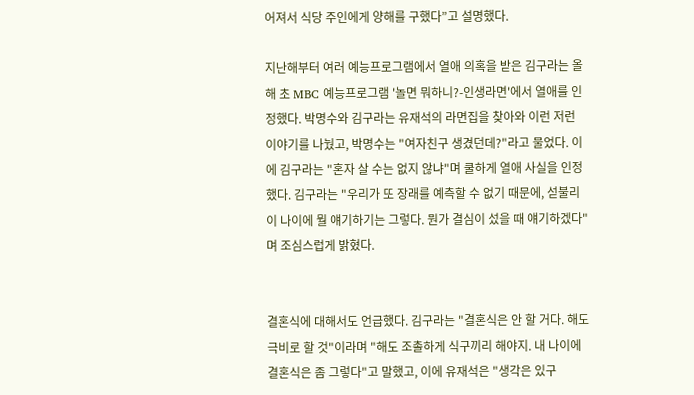어져서 식당 주인에게 양해를 구했다”고 설명했다.

지난해부터 여러 예능프로그램에서 열애 의혹을 받은 김구라는 올해 초 MBC 예능프로그램 '놀면 뭐하니?-인생라면'에서 열애를 인정했다. 박명수와 김구라는 유재석의 라면집을 찾아와 이런 저런 이야기를 나눴고, 박명수는 "여자친구 생겼던데?"라고 물었다. 이에 김구라는 "혼자 살 수는 없지 않냐"며 쿨하게 열애 사실을 인정했다. 김구라는 "우리가 또 장래를 예측할 수 없기 때문에, 섣불리 이 나이에 뭘 얘기하기는 그렇다. 뭔가 결심이 섰을 때 얘기하겠다"며 조심스럽게 밝혔다.


결혼식에 대해서도 언급했다. 김구라는 "결혼식은 안 할 거다. 해도 극비로 할 것"이라며 "해도 조촐하게 식구끼리 해야지. 내 나이에 결혼식은 좀 그렇다"고 말했고, 이에 유재석은 "생각은 있구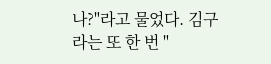나?"라고 물었다. 김구라는 또 한 번 "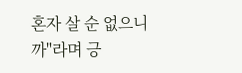혼자 살 순 없으니까"라며 긍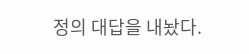정의 대답을 내놨다.